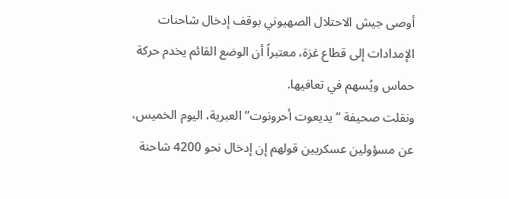أوصى جيش الاحتلال الصهيوني بوقف إدخال شاحنات الإمدادات إلى قطاع غزة، معتبراً أن الوضع القائم يخدم حركة حماس ويُسهم في تعافيها.
ونقلت صحيفة “يديعوت أحرونوت” العبرية، اليوم الخميس، عن مسؤولين عسكريين قولهم إن إدخال نحو 4200 شاحنة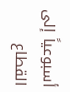أسبوعياً إلى القطاع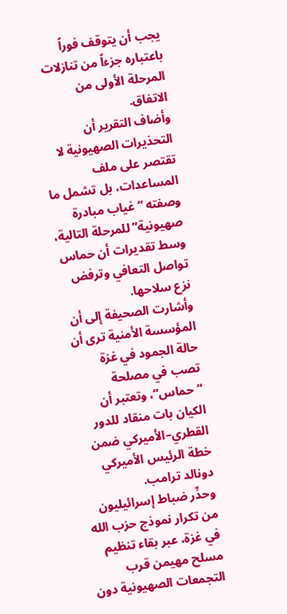يجب أن يتوقف فوراً باعتباره جزءاً من تنازلات المرحلة الأولى من الاتفاق.
وأضاف التقرير أن التحذيرات الصهيونية لا تقتصر على ملف المساعدات، بل تشمل ما وصفته “غياب مبادرة صهيونية” للمرحلة التالية، وسط تقديرات أن حماس تواصل التعافي وترفض نزع سلاحها.
وأشارت الصحيفة إلى أن المؤسسة الأمنية ترى أن حالة الجمود في غزة تصب في مصلحة “حماس”، وتعتبر أن الكيان بات منقاد للدور القطري–الأميركي ضمن خطة الرئيس الأميركي دونالد ترامب.
وحذّر ضباط إسرائيليون من تكرار نموذج حزب الله في غزة، عبر بقاء تنظيم مسلح مهيمن قرب التجمعات الصهيونية دون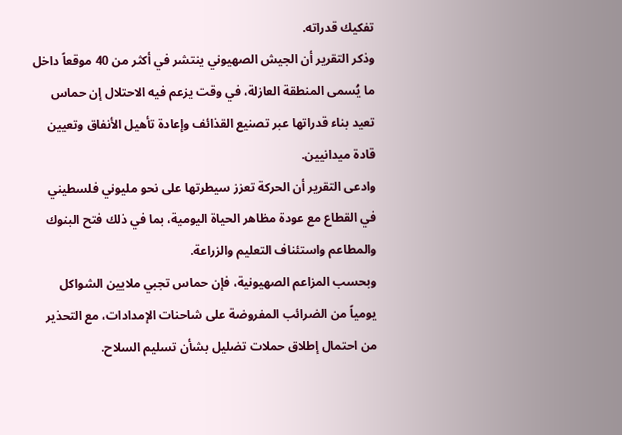تفكيك قدراته.
وذكر التقرير أن الجيش الصهيوني ينتشر في أكثر من 40 موقعاً داخل ما يُسمى المنطقة العازلة، في وقت يزعم فيه الاحتلال إن حماس تعيد بناء قدراتها عبر تصنيع القذائف وإعادة تأهيل الأنفاق وتعيين قادة ميدانيين.
وادعى التقرير أن الحركة تعزز سيطرتها على نحو مليوني فلسطيني في القطاع مع عودة مظاهر الحياة اليومية، بما في ذلك فتح البنوك والمطاعم واستئناف التعليم والزراعة.
وبحسب المزاعم الصهيونية، فإن حماس تجبي ملايين الشواكل يومياً من الضرائب المفروضة على شاحنات الإمدادات، مع التحذير من احتمال إطلاق حملات تضليل بشأن تسليم السلاح.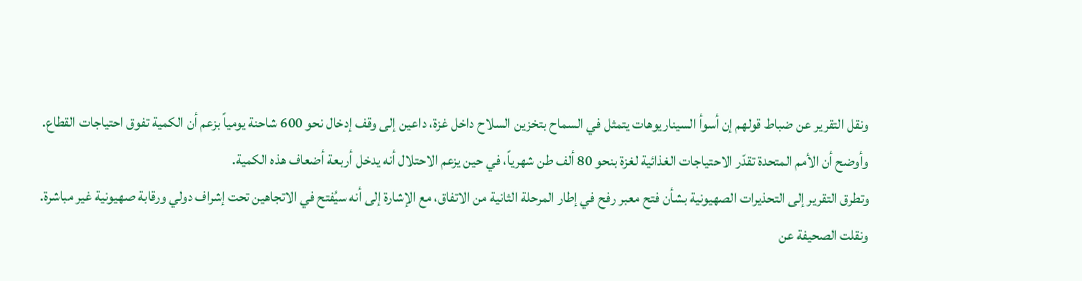ونقل التقرير عن ضباط قولهم إن أسوأ السيناريوهات يتمثل في السماح بتخزين السلاح داخل غزة، داعين إلى وقف إدخال نحو 600 شاحنة يومياً بزعم أن الكمية تفوق احتياجات القطاع.
وأوضح أن الأمم المتحدة تقدّر الاحتياجات الغذائية لغزة بنحو 80 ألف طن شهرياً، في حين يزعم الاحتلال أنه يدخل أربعة أضعاف هذه الكمية.
وتطرق التقرير إلى التحذيرات الصهيونية بشأن فتح معبر رفح في إطار المرحلة الثانية من الاتفاق، مع الإشارة إلى أنه سيُفتح في الاتجاهين تحت إشراف دولي ورقابة صهيونية غير مباشرة.
ونقلت الصحيفة عن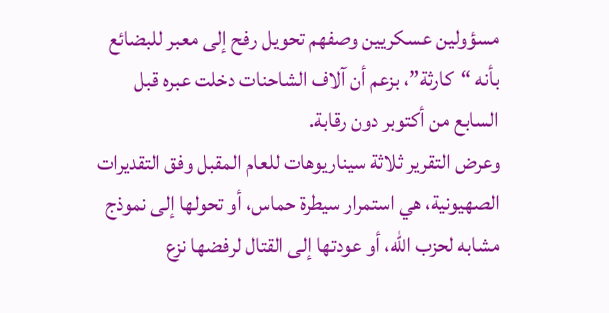مسؤولين عسكريين وصفهم تحويل رفح إلى معبر للبضائع بأنه “كارثة”، بزعم أن آلاف الشاحنات دخلت عبره قبل السابع من أكتوبر دون رقابة.
وعرض التقرير ثلاثة سيناريوهات للعام المقبل وفق التقديرات الصهيونية، هي استمرار سيطرة حماس، أو تحولها إلى نموذج مشابه لحزب الله، أو عودتها إلى القتال لرفضها نزع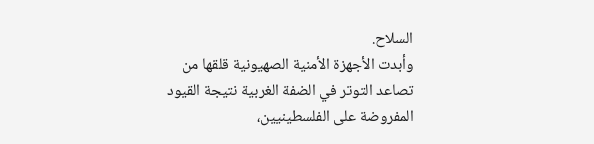السلاح.
وأبدت الأجهزة الأمنية الصهيونية قلقها من تصاعد التوتر في الضفة الغربية نتيجة القيود المفروضة على الفلسطينيين،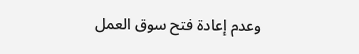وعدم إعادة فتح سوق العمل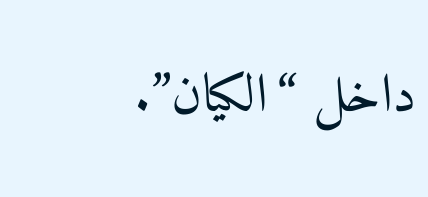داخل “الكيان”.